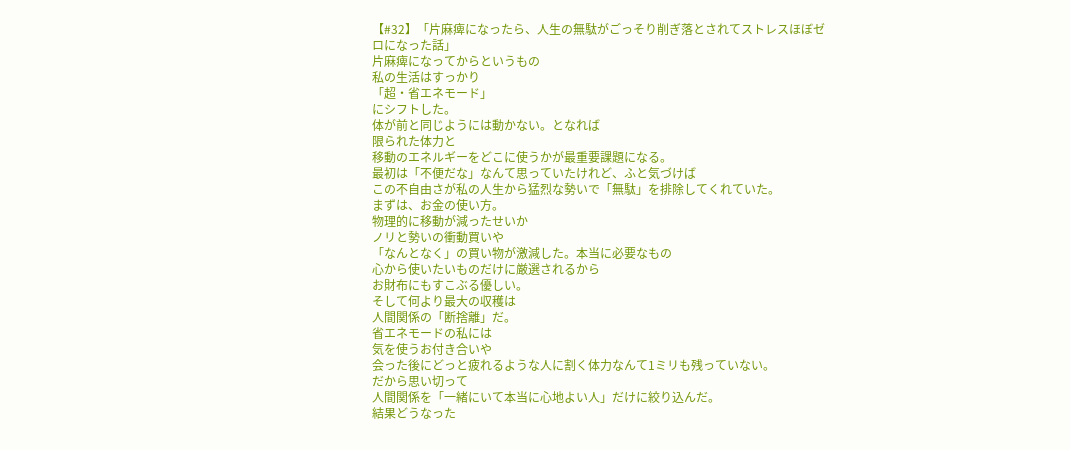【#32】「片麻痺になったら、人生の無駄がごっそり削ぎ落とされてストレスほぼゼロになった話」
片麻痺になってからというもの
私の生活はすっかり
「超・省エネモード」
にシフトした。
体が前と同じようには動かない。となれば
限られた体力と
移動のエネルギーをどこに使うかが最重要課題になる。
最初は「不便だな」なんて思っていたけれど、ふと気づけば
この不自由さが私の人生から猛烈な勢いで「無駄」を排除してくれていた。
まずは、お金の使い方。
物理的に移動が減ったせいか
ノリと勢いの衝動買いや
「なんとなく」の買い物が激減した。本当に必要なもの
心から使いたいものだけに厳選されるから
お財布にもすこぶる優しい。
そして何より最大の収穫は
人間関係の「断捨離」だ。
省エネモードの私には
気を使うお付き合いや
会った後にどっと疲れるような人に割く体力なんて1ミリも残っていない。
だから思い切って
人間関係を「一緒にいて本当に心地よい人」だけに絞り込んだ。
結果どうなった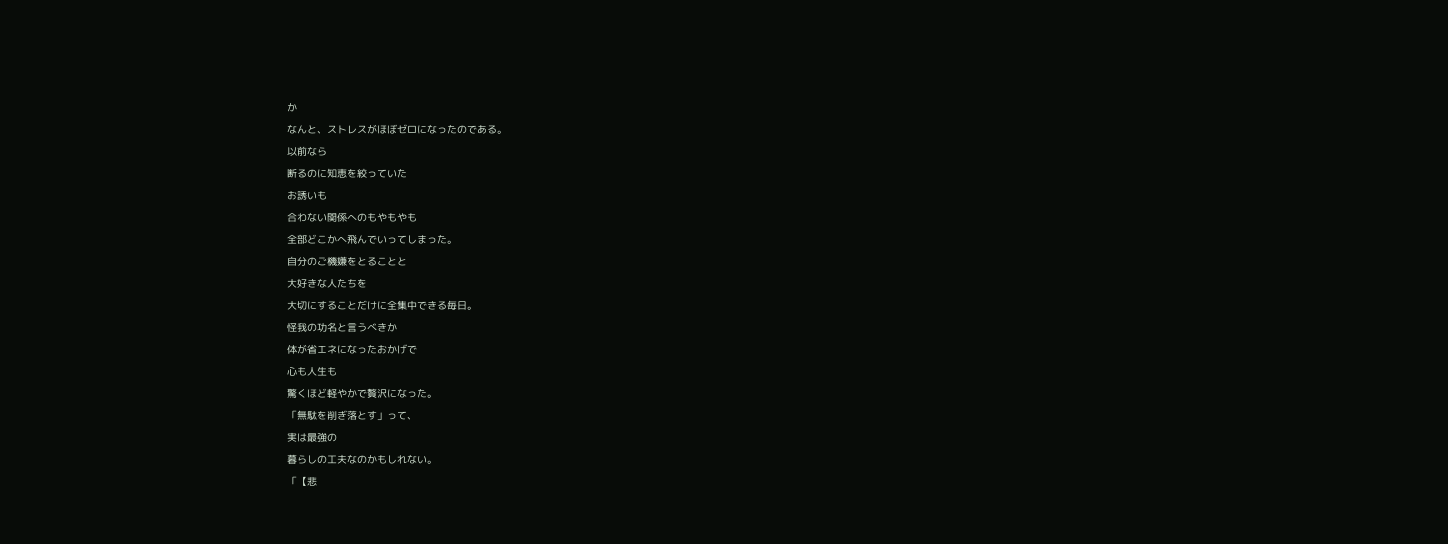か
なんと、ストレスがほぼゼロになったのである。
以前なら
断るのに知恵を絞っていた
お誘いも
合わない関係へのもやもやも
全部どこかへ飛んでいってしまった。
自分のご機嫌をとることと
大好きな人たちを
大切にすることだけに全集中できる毎日。
怪我の功名と言うべきか
体が省エネになったおかげで
心も人生も
驚くほど軽やかで贅沢になった。
「無駄を削ぎ落とす」って、
実は最強の
暮らしの工夫なのかもしれない。
「【悲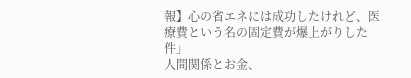報】心の省エネには成功したけれど、医療費という名の固定費が爆上がりした件」
人間関係とお金、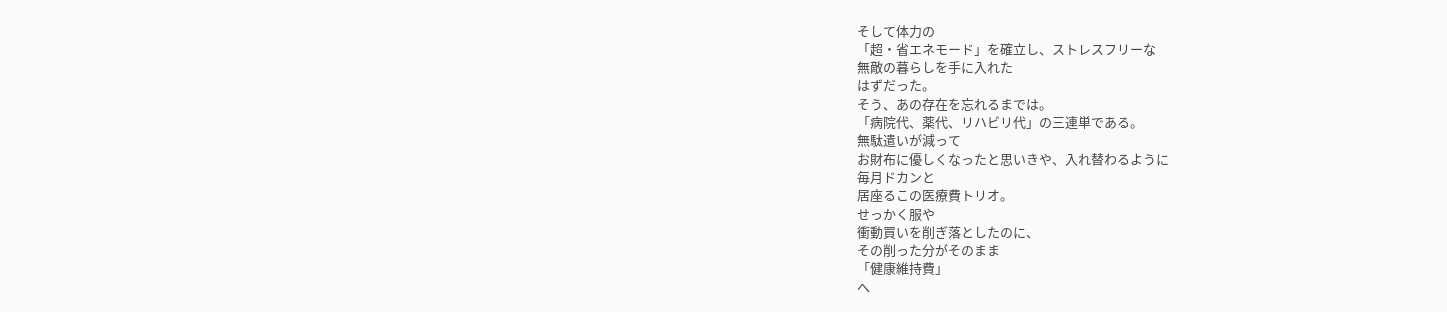そして体力の
「超・省エネモード」を確立し、ストレスフリーな
無敵の暮らしを手に入れた
はずだった。
そう、あの存在を忘れるまでは。
「病院代、薬代、リハビリ代」の三連単である。
無駄遣いが減って
お財布に優しくなったと思いきや、入れ替わるように
毎月ドカンと
居座るこの医療費トリオ。
せっかく服や
衝動買いを削ぎ落としたのに、
その削った分がそのまま
「健康維持費」
へ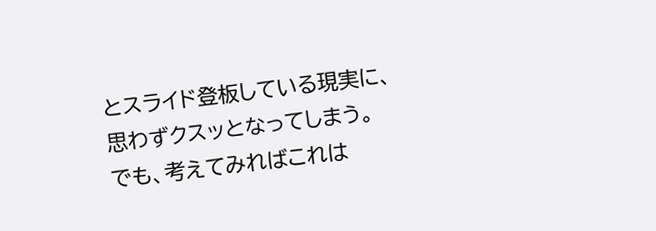とスライド登板している現実に、
思わずクスッとなってしまう。
でも、考えてみればこれは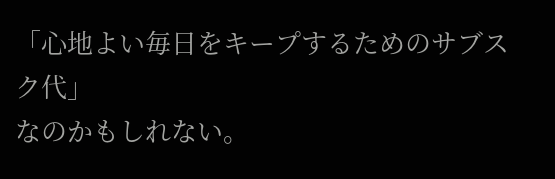「心地よい毎日をキープするためのサブスク代」
なのかもしれない。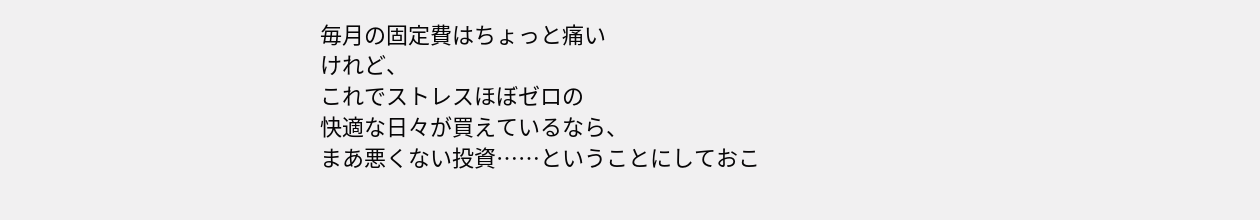毎月の固定費はちょっと痛い
けれど、
これでストレスほぼゼロの
快適な日々が買えているなら、
まあ悪くない投資……ということにしておこ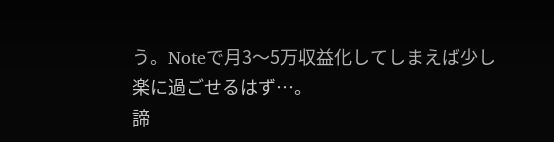う。Noteで月3〜5万収益化してしまえば少し楽に過ごせるはず…。
諦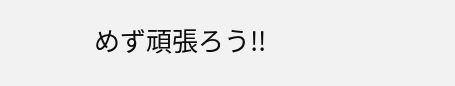めず頑張ろう!!